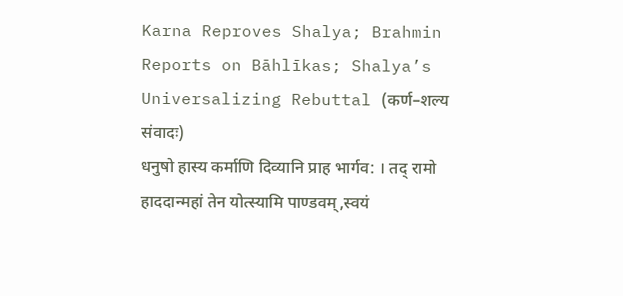Karna Reproves Shalya; Brahmin Reports on Bāhlīkas; Shalya’s Universalizing Rebuttal (कर्ण–शल्य संवादः)
धनुषो हास्य कर्माणि दिव्यानि प्राह भार्गव: । तद् रामो हाददान्महां तेन योत्स्यामि पाण्डवम्,स्वयं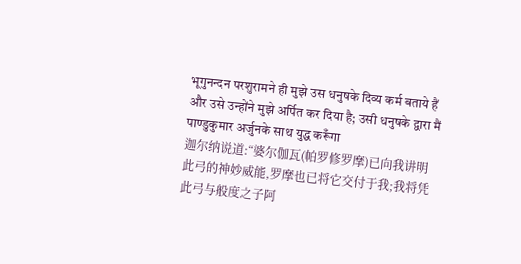भूगुनन्दन परशुरामने ही मुझे उस धनुषके दिव्य कर्म बताये हैं और उसे उन्होंने मुझे अर्पित कर दिया है; उसी धनुषके द्वारा मैं पाण्डुकुमार अर्जुनके साथ युद्ध करूँगा
迦尔纳说道:“婆尔伽瓦(帕罗修罗摩)已向我讲明此弓的神妙威能,罗摩也已将它交付于我;我将凭此弓与般度之子阿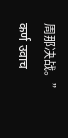周那决战。”
कर्ण उवाच